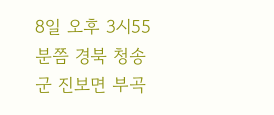8일 오후 3시55분쯤 경북 청송군 진보면 부곡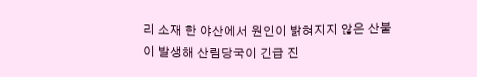리 소재 한 야산에서 원인이 밝혀지지 않은 산불이 발생해 산림당국이 긴급 진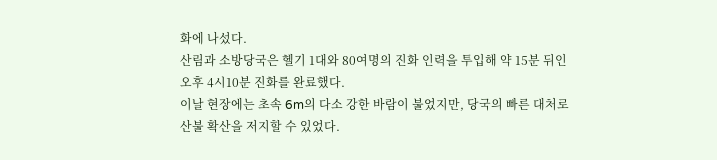화에 나섰다.
산림과 소방당국은 헬기 1대와 80여명의 진화 인력을 투입해 약 15분 뒤인 오후 4시10분 진화를 완료했다.
이날 현장에는 초속 6m의 다소 강한 바람이 불었지만, 당국의 빠른 대처로 산불 확산을 저지할 수 있었다.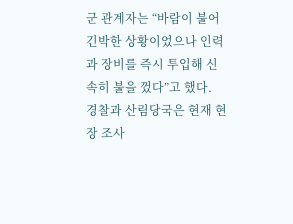군 관계자는 “바람이 불어 긴박한 상황이었으나 인력과 장비를 즉시 투입해 신속히 불을 껐다”고 했다.
경찰과 산림당국은 현재 현장 조사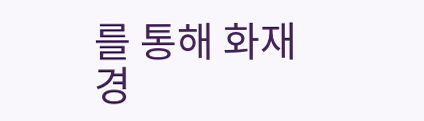를 통해 화재 경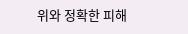위와 정확한 피해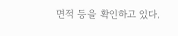면적 등을 확인하고 있다.